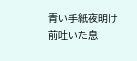青い手紙夜明け前吐いた息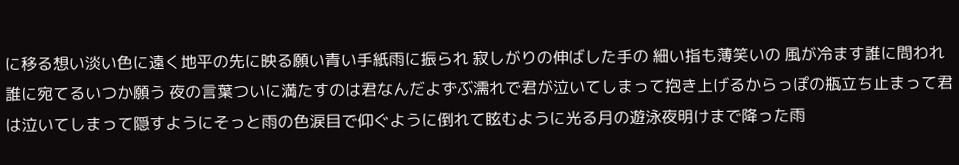に移る想い淡い色に遠く地平の先に映る願い青い手紙雨に振られ 寂しがりの伸ばした手の 細い指も薄笑いの 風が冷ます誰に問われ 誰に宛てるいつか願う 夜の言葉ついに満たすのは君なんだよずぶ濡れで君が泣いてしまって抱き上げるからっぽの瓶立ち止まって君は泣いてしまって隠すようにそっと雨の色涙目で仰ぐように倒れて眩むように光る月の遊泳夜明けまで降った雨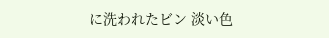に洗われたビン 淡い色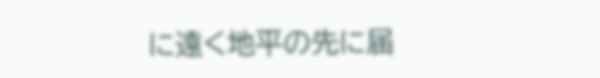に遠く地平の先に届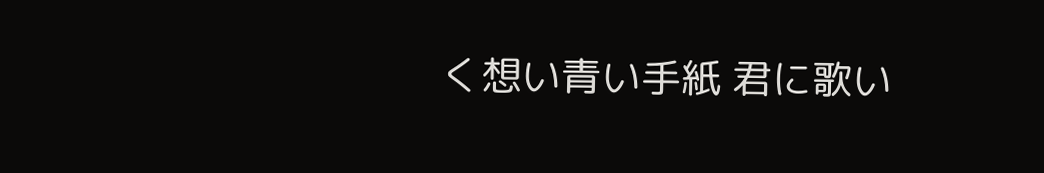く想い青い手紙 君に歌い